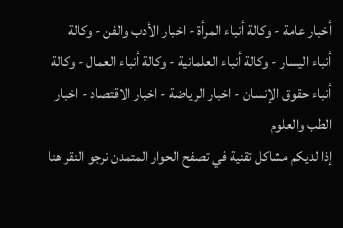أخبار عامة - وكالة أنباء المرأة - اخبار الأدب والفن - وكالة أنباء اليسار - وكالة أنباء العلمانية - وكالة أنباء العمال - وكالة أنباء حقوق الإنسان - اخبار الرياضة - اخبار الاقتصاد - اخبار الطب والعلوم
إذا لديكم مشاكل تقنية في تصفح الحوار المتمدن نرجو النقر هنا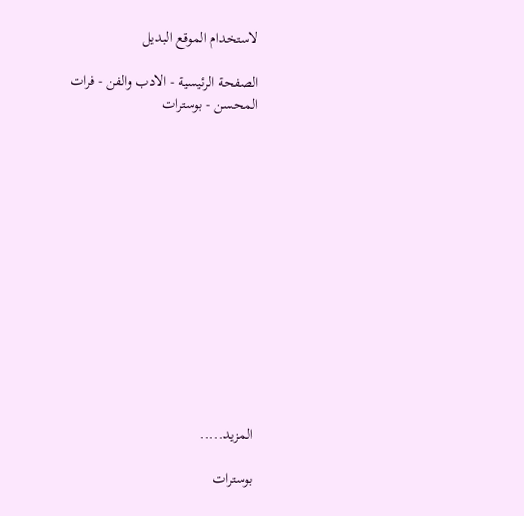لاستخدام الموقع البديل

الصفحة الرئيسية - الادب والفن - فرات المحسن - بوسترات














المزيد.....

بوسترات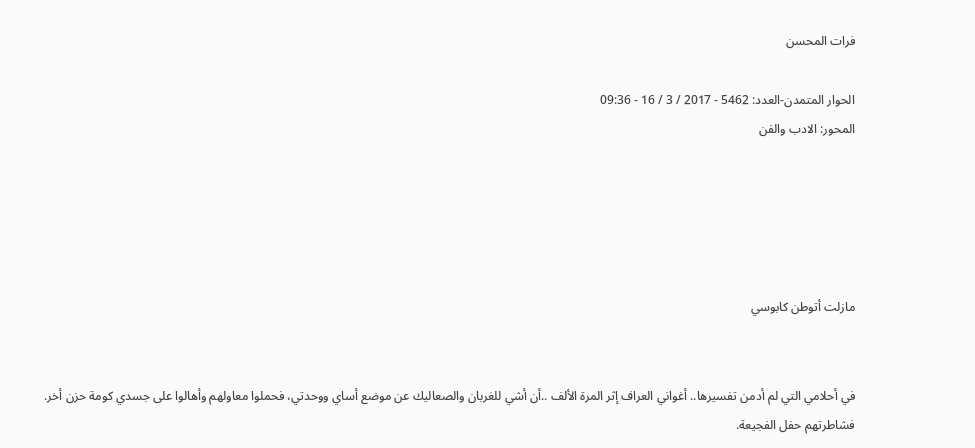فرات المحسن

الحوار المتمدن-العدد: 5462 - 2017 / 3 / 16 - 09:36
المحور: الادب والفن





مازلت أتوطن كابوسي


في أحلامي التي لم أدمن تفسيرها.. أغواني العراف إثر المرة الألف ..أن أشي للغربان والصعاليك عن موضع أساي ووحدتي، فحملوا معاولهم وأهالوا على جسدي كومة حزن أخر.
فشاطرتهم حفل الفجيعة.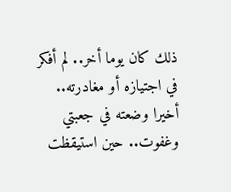ذلك كان يوما أخر.. لم أفكر في اجتيازه أو مغادرته.. أخيرا وضعته في جعبتي وغفوت.. حين استيقظت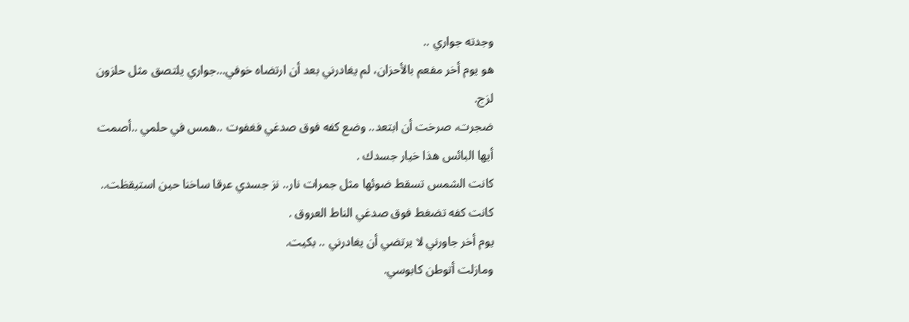وجدته جواري ..
هو يوم أخر مفعم بالأحزان، لم يغادرني بعد أن ارتضاه خوفي...جواري يلتصق مثل حلزون لزج.
ضجرت، صرخت أن ابتعد.. وضع كفه فوق صدغي فغفوت ..همس في حلمي ..أصمت أيها البائس هذا خيار جسدك .
كانت الشمس تسقط ضوئها مثل جمرات نار.. نز جسدي عرقا ساخنا حين استيقظت.. كانت كفه تضغط فوق صدغي الناط العروق .
يوم أخر جاورني لا يرتضي أن يغادرني .. بكيت.
ومازلت أتوطن كابوسي.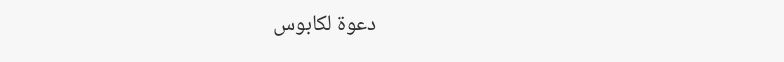دعوة لكابوس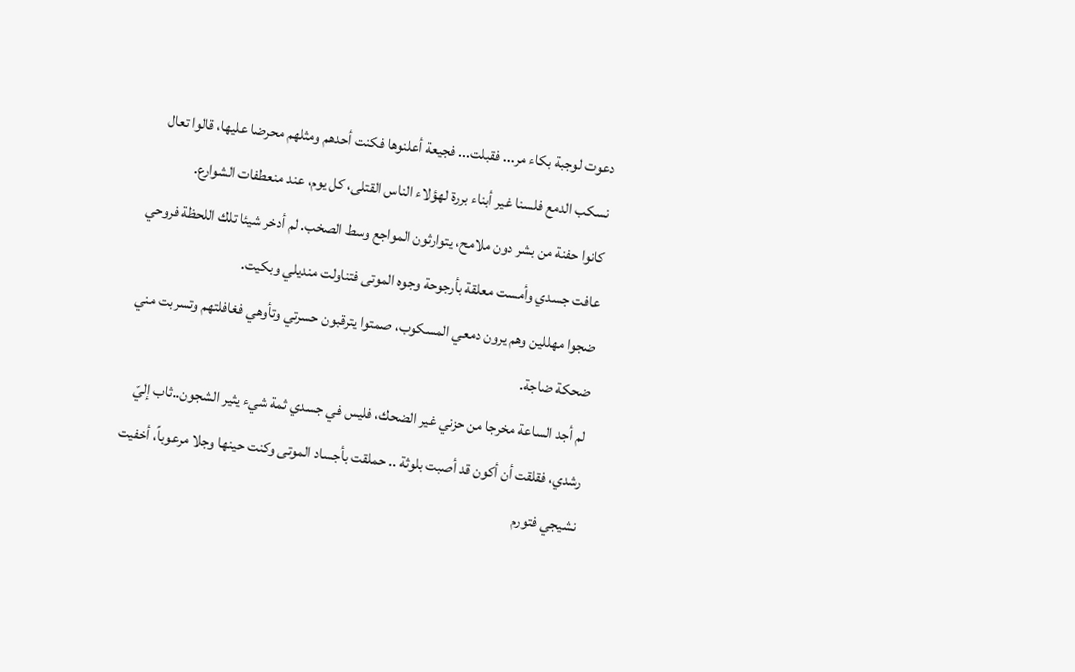دعوت لوجبة بكاء مر... فقبلت... فجيعة أعلنوها فكنت أحدهم ومثلهم محرضا عليها، قالوا تعال نسكب الدمع فلسنا غير أبناء بررة لهؤلاء الناس القتلى، كل يوم، عند منعطفات الشوارع.
كانوا حفنة من بشر دون ملامح، يتوارثون المواجع وسط الصخب. لم أدخر شيئا تلك اللحظة فروحي عافت جسدي وأمست معلقة بأرجوحة وجوه الموتى فتناولت منديلي وبكيت.
ضجوا مهللين وهم يرون دمعي المسكوب، صمتوا يترقبون حسرتي وتأوهي فغافلتهم وتسربت مني ضحكة ضاجة.
لم أجد الساعة مخرجا من حزني غير الضحك، فليس في جسدي ثمة شيء يثير الشجون..ثاب إليّ رشدي، فقلقت أن أكون قد أصبت بلوثة .. حملقت بأجساد الموتى وكنت حينها وجلا مرعوباً، أخفيت نشيجي فتورم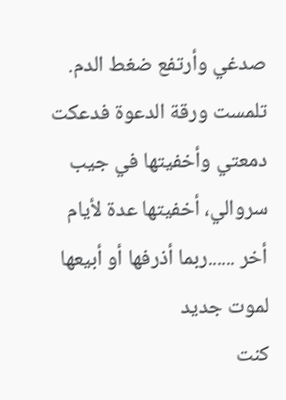صدغي وأرتفع ضغط الدم. تلمست ورقة الدعوة فدعكت دمعتي وأخفيتها في جيب سروالي، أخفيتها عدة لأيام أخر ......ربما أذرفها أو أبيعها لموت جديد
كنت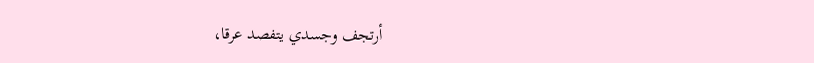أرتجف وجسدي يتفصد عرقا،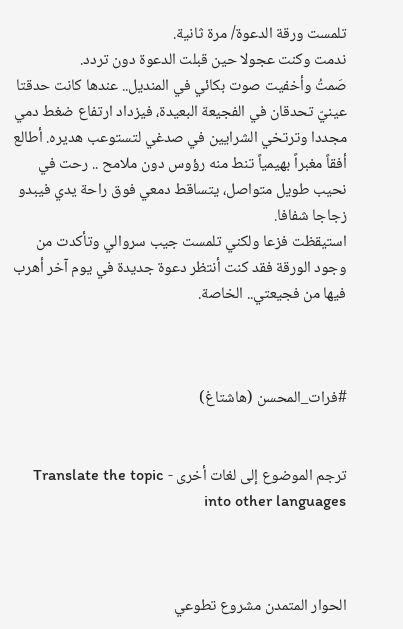تلمست ورقة الدعوة/ مرة ثانية.
ندمت وكنت عجولا حين قبلت الدعوة دون تردد.
صَمتُ وأخفيت صوت بكائي في المنديل.. عندها كانت حدقتا عينيّ تحدقان في الفجيعة البعيدة، فيزداد ارتفاع ضغط دمي مجددا وترتخي الشرايين في صدغي لتستوعب هديره. أطالع أفقاً مغبراً بهيمياً تنط منه رؤوس دون ملامح .. رحت في نحيب طويل متواصل، يتساقط دمعي فوق راحة يدي فيبدو زجاجا شفافا.
استيقظت فزعا ولكني تلمست جيب سروالي وتأكدت من وجود الورقة فقد كنت أنتظر دعوة جديدة في يوم آخر أهرب فيها من فجيعتي.. الخاصة.



#فرات_المحسن (هاشتاغ)


ترجم الموضوع إلى لغات أخرى - Translate the topic into other languages



الحوار المتمدن مشروع تطوعي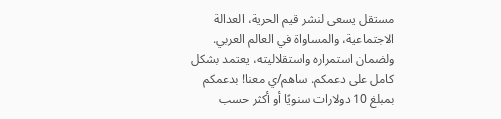مستقل يسعى لنشر قيم الحرية، العدالة الاجتماعية، والمساواة في العالم العربي. ولضمان استمراره واستقلاليته، يعتمد بشكل كامل على دعمكم. ساهم/ي معنا! بدعمكم بمبلغ 10 دولارات سنويًا أو أكثر حسب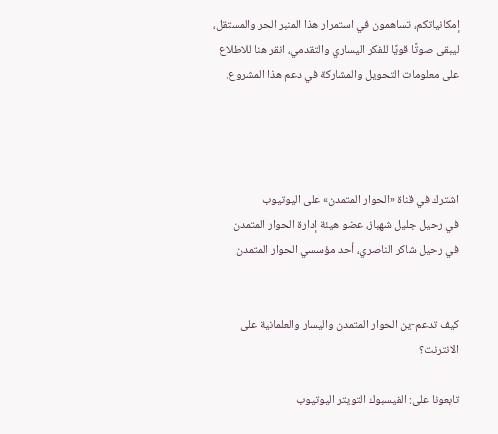إمكانياتكم، تساهمون في استمرار هذا المنبر الحر والمستقل، ليبقى صوتًا قويًا للفكر اليساري والتقدمي، انقر هنا للاطلاع على معلومات التحويل والمشاركة في دعم هذا المشروع.




اشترك في قناة «الحوار المتمدن» على اليوتيوب
في رحيل جليل شهباز، عضو هيئة إدارة الحوار المتمدن
في رحيل شاكر الناصري، أحد مؤسسي الحوار المتمدن


كيف تدعم-ين الحوار المتمدن واليسار والعلمانية على الانترنت؟

تابعونا على: الفيسبوك التويتر اليوتيوب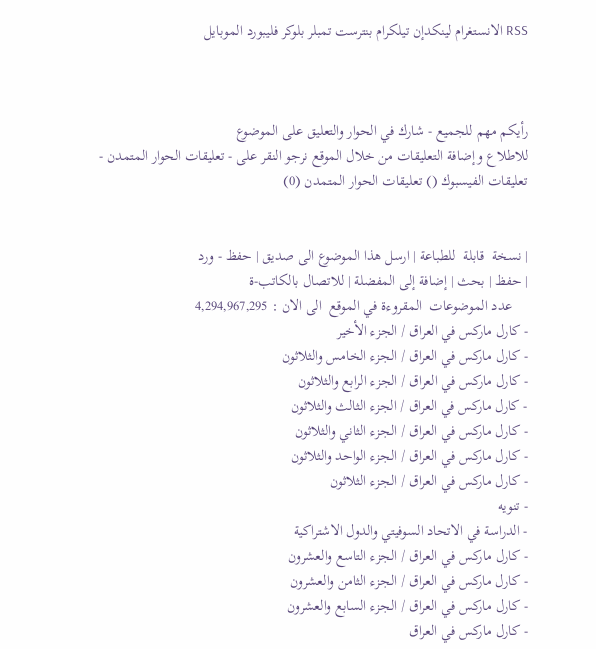RSS الانستغرام لينكدإن تيلكرام بنترست تمبلر بلوكر فليبورد الموبايل



رأيكم مهم للجميع - شارك في الحوار والتعليق على الموضوع
للاطلاع وإضافة التعليقات من خلال الموقع نرجو النقر على - تعليقات الحوار المتمدن -
تعليقات الفيسبوك () تعليقات الحوار المتمدن (0)


| نسخة  قابلة  للطباعة | ارسل هذا الموضوع الى صديق | حفظ - ورد
| حفظ | بحث | إضافة إلى المفضلة | للاتصال بالكاتب-ة
    عدد الموضوعات  المقروءة في الموقع  الى الان : 4,294,967,295
- كارل ماركس في العراق / الجزء الأخير
- كارل ماركس في العراق / الجزء الخامس والثلاثون
- كارل ماركس في العراق / الجزء الرابع والثلاثون
- كارل ماركس في العراق / الجزء الثالث والثلاثون
- كارل ماركس في العراق / الجزء الثاني والثلاثون
- كارل ماركس في العراق / الجزء الواحد والثلاثون
- كارل ماركس في العراق / الجزء الثلاثون
- تنويه
- الدراسة في الاتحاد السوفيتي والدول الاشتراكية
- كارل ماركس في العراق / الجزء التاسع والعشرون
- كارل ماركس في العراق / الجزء الثامن والعشرون
- كارل ماركس في العراق / الجزء السابع والعشرون
- كارل ماركس في العراق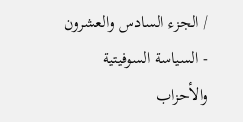/ الجزء السادس والعشرون
- السياسة السوفيتية والأحزاب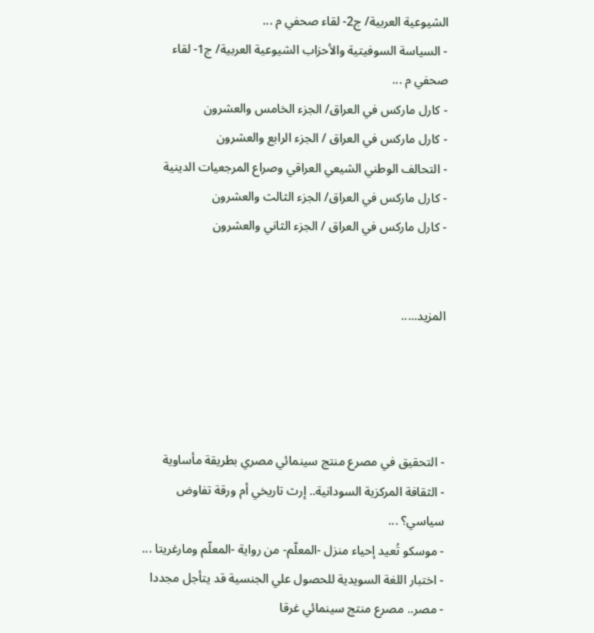الشيوعية العربية/ ج2- لقاء صحفي م ...
- السياسة السوفيتية والأحزاب الشيوعية العربية/ ج1- لقاء صحفي م ...
- كارل ماركس في العراق/ الجزء الخامس والعشرون
- كارل ماركس في العراق / الجزء الرابع والعشرون
- التحالف الوطني الشيعي العراقي وصراع المرجعيات الدينية
- كارل ماركس في العراق/ الجزء الثالث والعشرون
- كارل ماركس في العراق / الجزء الثاني والعشرون


المزيد.....




- التحقيق في مصرع منتج سينمائي مصري بطريقة مأساوية
- الثقافة المركزية السودانية.. إرث تاريخي أم ورقة تفاوض سياسي؟ ...
- موسكو تُعيد إحياء منزل -المعلّم- من رواية -المعلّم ومارغريتا ...
- اختبار اللغة السويدية للحصول علي الجنسية قد يتأجل مجددا
- مصر.. مصرع منتج سينمائي غرقا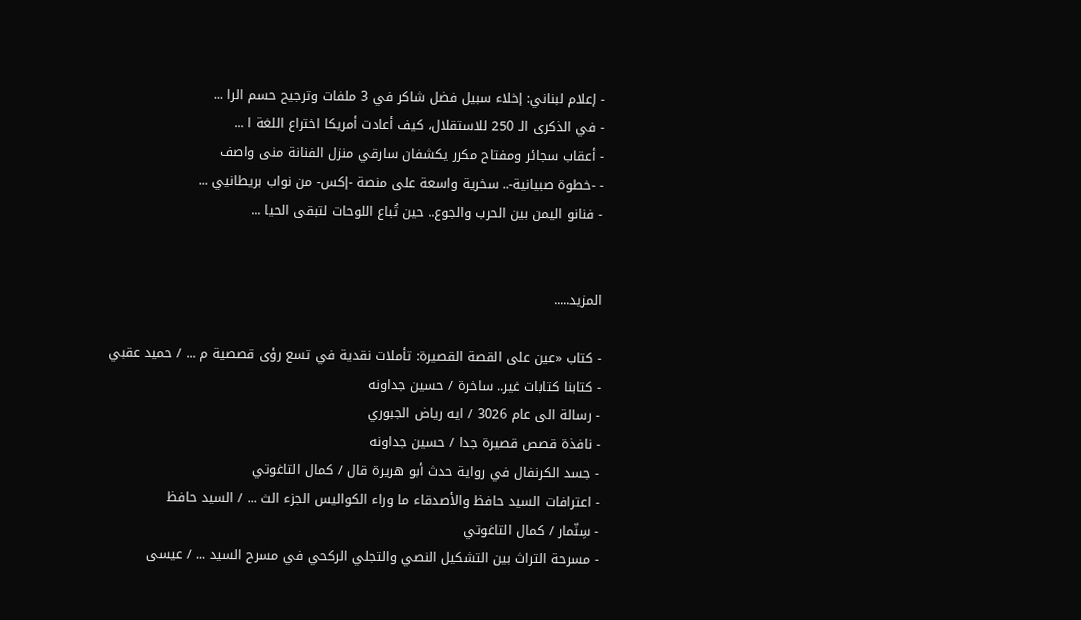- إعلام لبناني: إخلاء سبيل فضل شاكر في 3 ملفات وترجيح حسم الرا ...
- في الذكرى الـ 250 للاستقلال، كيف أعادت أمريكا اختراع اللغة ا ...
- أعقاب سجائر ومفتاح مكرر يكشفان سارقي منزل الفنانة منى واصف
- -خطوة صبيانية-.. سخرية واسعة على منصة -إكس- من نواب بريطانيي ...
- فنانو اليمن بين الحرب والجوع.. حين تُباع اللوحات لتبقى الحيا ...


المزيد.....

- كتاب «عين على القصة القصيرة: تأملات نقدية في تسع رؤى قصصية م ... / حميد عقبي
- كتابنا كتابات غير.. ساخرة / حسين جداونه
- رسالة الى عام 3026 / ايه رياض الجبوري
- نافذة قصص قصيرة جدا / حسين جداونه
- جسد الكرنفال في رواية حدث أبو هريرة قال / كمال التاغوتي
- اعترافات السيد حافظ والأصدقاء ما وراء الكواليس الجزء الث ... / السيد حافظ
- سِنّمار / كمال التاغوتي
- مسرحة التراث بين التشكيل النصي والتجلي الركحي في مسرح السيد ... / عيسى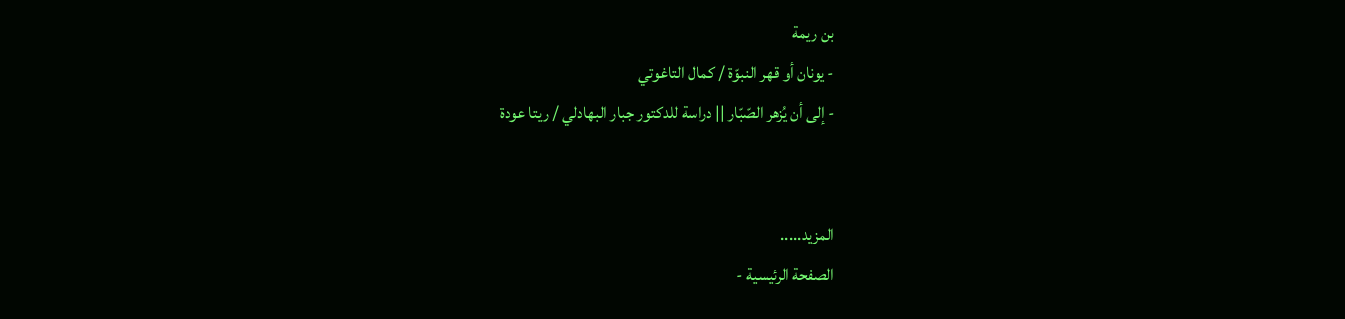بن ريمة
- يونان أو قهر النبوّة / كمال التاغوتي
- إلى أن يُزهر الصّبّار || دراسة للدكتور جبار البهادلي / ريتا عودة


المزيد.....
الصفحة الرئيسية -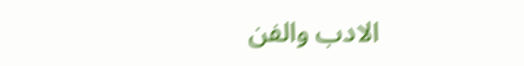الادب والفن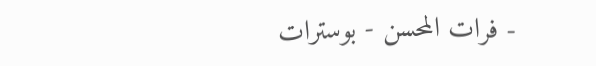- فرات المحسن - بوسترات